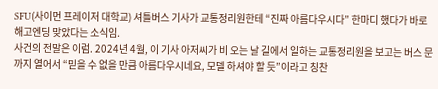SFU(사이먼 프레이저 대학교) 셔틀버스 기사가 교통정리원한테 “진짜 아름다우시다” 한마디 했다가 바로 해고엔딩 맞았다는 소식임.
사건의 전말은 이럼. 2024년 4월, 이 기사 아저씨가 비 오는 날 길에서 일하는 교통정리원을 보고는 버스 문까지 열어서 “믿을 수 없을 만큼 아름다우시네요, 모델 하셔야 할 듯”이라고 칭찬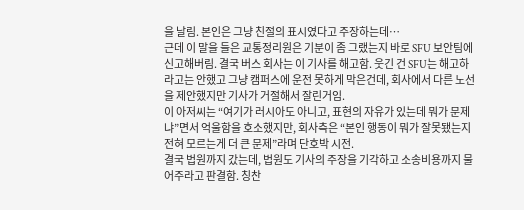을 날림. 본인은 그냥 친절의 표시였다고 주장하는데…
근데 이 말을 들은 교통정리원은 기분이 좀 그랬는지 바로 SFU 보안팀에 신고해버림. 결국 버스 회사는 이 기사를 해고함. 웃긴 건 SFU는 해고하라고는 안했고 그냥 캠퍼스에 운전 못하게 막은건데, 회사에서 다른 노선을 제안했지만 기사가 거절해서 잘린거임.
이 아저씨는 “여기가 러시아도 아니고, 표현의 자유가 있는데 뭐가 문제냐”면서 억울함을 호소했지만, 회사측은 “본인 행동이 뭐가 잘못됐는지 전혀 모르는게 더 큰 문제”라며 단호박 시전.
결국 법원까지 갔는데, 법원도 기사의 주장을 기각하고 소송비용까지 물어주라고 판결함. 칭찬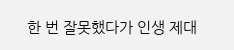한 번 잘못했다가 인생 제대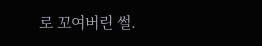로 꼬여버린 썰.